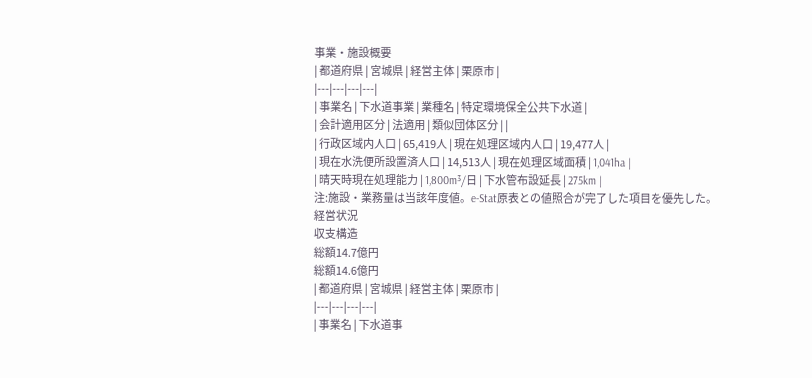事業・施設概要
| 都道府県 | 宮城県 | 経営主体 | 栗原市 |
|---|---|---|---|
| 事業名 | 下水道事業 | 業種名 | 特定環境保全公共下水道 |
| 会計適用区分 | 法適用 | 類似団体区分 | |
| 行政区域内人口 | 65,419人 | 現在処理区域内人口 | 19,477人 |
| 現在水洗便所設置済人口 | 14,513人 | 現在処理区域面積 | 1,041ha |
| 晴天時現在処理能力 | 1,800m³/日 | 下水管布設延長 | 275km |
注:施設・業務量は当該年度値。e-Stat原表との値照合が完了した項目を優先した。
経営状況
収支構造
総額14.7億円
総額14.6億円
| 都道府県 | 宮城県 | 経営主体 | 栗原市 |
|---|---|---|---|
| 事業名 | 下水道事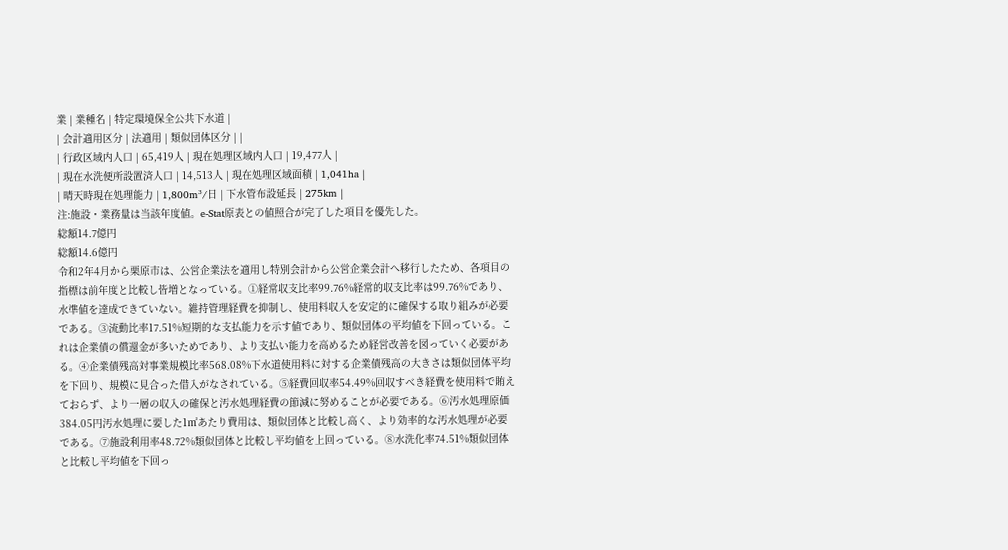業 | 業種名 | 特定環境保全公共下水道 |
| 会計適用区分 | 法適用 | 類似団体区分 | |
| 行政区域内人口 | 65,419人 | 現在処理区域内人口 | 19,477人 |
| 現在水洗便所設置済人口 | 14,513人 | 現在処理区域面積 | 1,041ha |
| 晴天時現在処理能力 | 1,800m³/日 | 下水管布設延長 | 275km |
注:施設・業務量は当該年度値。e-Stat原表との値照合が完了した項目を優先した。
総額14.7億円
総額14.6億円
令和2年4月から栗原市は、公営企業法を適用し特別会計から公営企業会計へ移行したため、各項目の指標は前年度と比較し皆増となっている。①経常収支比率99.76%経常的収支比率は99.76%であり、水準値を達成できていない。維持管理経費を抑制し、使用料収入を安定的に確保する取り組みが必要である。③流動比率17.51%短期的な支払能力を示す値であり、類似団体の平均値を下回っている。これは企業債の償還金が多いためであり、より支払い能力を高めるため経営改善を図っていく必要がある。④企業債残高対事業規模比率568.08%下水道使用料に対する企業債残高の大きさは類似団体平均を下回り、規模に見合った借入がなされている。⑤経費回収率54.49%回収すべき経費を使用料で賄えておらず、より一層の収入の確保と汚水処理経費の節減に努めることが必要である。⑥汚水処理原価384.05円汚水処理に要した1㎥あたり費用は、類似団体と比較し高く、より効率的な汚水処理が必要である。⑦施設利用率48.72%類似団体と比較し平均値を上回っている。⑧水洗化率74.51%類似団体と比較し平均値を下回っ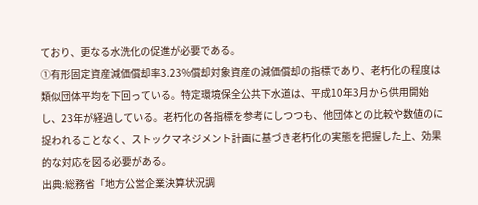ており、更なる水洗化の促進が必要である。
①有形固定資産減価償却率3.23%償却対象資産の減価償却の指標であり、老朽化の程度は類似団体平均を下回っている。特定環境保全公共下水道は、平成10年3月から供用開始し、23年が経過している。老朽化の各指標を参考にしつつも、他団体との比較や数値のに捉われることなく、ストックマネジメント計画に基づき老朽化の実態を把握した上、効果的な対応を図る必要がある。
出典:総務省「地方公営企業決算状況調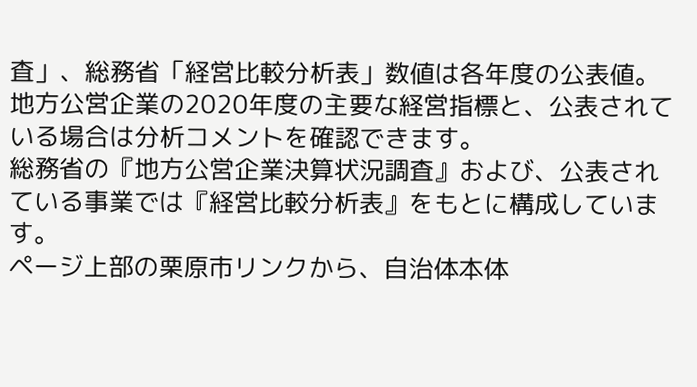査」、総務省「経営比較分析表」数値は各年度の公表値。
地方公営企業の2020年度の主要な経営指標と、公表されている場合は分析コメントを確認できます。
総務省の『地方公営企業決算状況調査』および、公表されている事業では『経営比較分析表』をもとに構成しています。
ページ上部の栗原市リンクから、自治体本体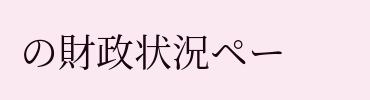の財政状況ペー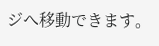ジへ移動できます。